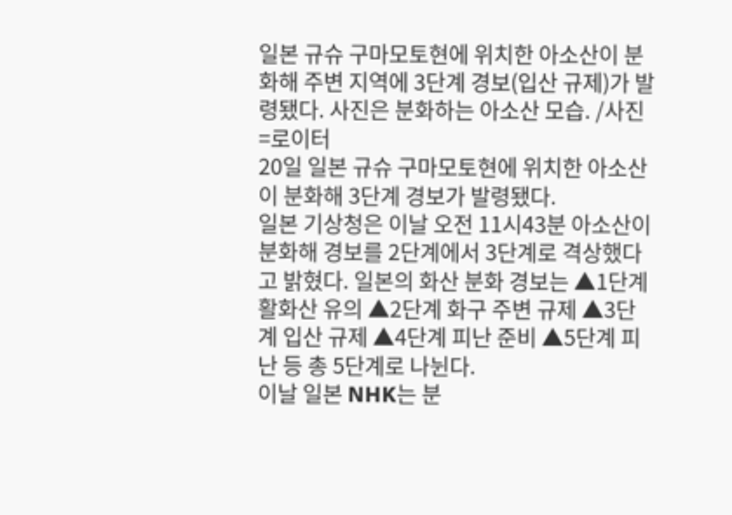일본 규슈 구마모토현에 위치한 아소산이 분화해 주변 지역에 3단계 경보(입산 규제)가 발령됐다. 사진은 분화하는 아소산 모습. /사진=로이터
20일 일본 규슈 구마모토현에 위치한 아소산이 분화해 3단계 경보가 발령됐다.
일본 기상청은 이날 오전 11시43분 아소산이 분화해 경보를 2단계에서 3단계로 격상했다고 밝혔다. 일본의 화산 분화 경보는 ▲1단계 활화산 유의 ▲2단계 화구 주변 규제 ▲3단계 입산 규제 ▲4단계 피난 준비 ▲5단계 피난 등 총 5단계로 나뉜다.
이날 일본 NHK는 분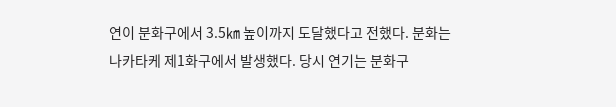연이 분화구에서 3.5㎞ 높이까지 도달했다고 전했다. 분화는 나카타케 제1화구에서 발생했다. 당시 연기는 분화구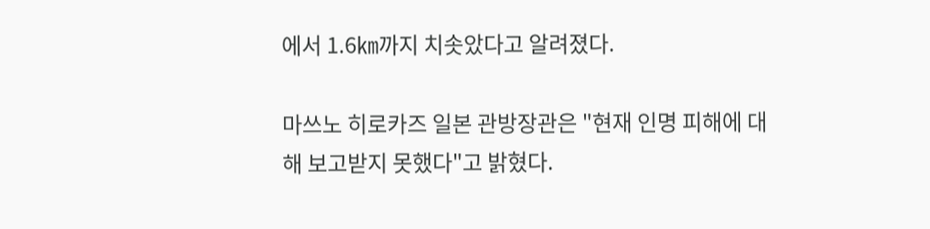에서 1.6㎞까지 치솟았다고 알려졌다.

마쓰노 히로카즈 일본 관방장관은 "현재 인명 피해에 대해 보고받지 못했다"고 밝혔다.